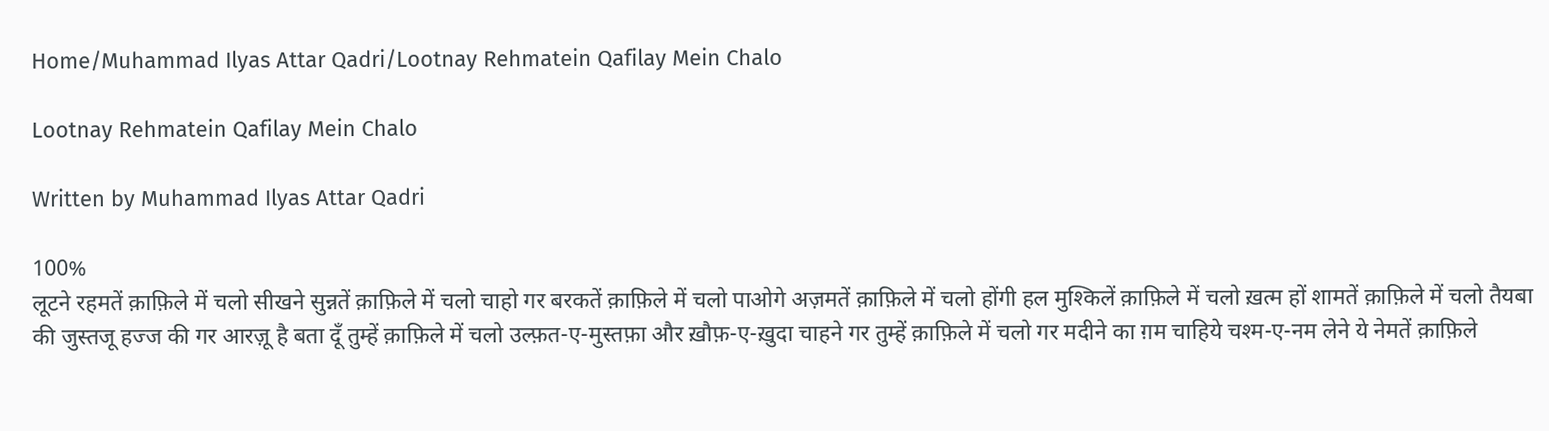Home/Muhammad Ilyas Attar Qadri/Lootnay Rehmatein Qafilay Mein Chalo

Lootnay Rehmatein Qafilay Mein Chalo

Written by Muhammad Ilyas Attar Qadri

100%
लूटने रहमतें क़ाफ़िले में चलो सीखने सुन्नतें क़ाफ़िले में चलो चाहो गर बरकतें क़ाफ़िले में चलो पाओगे अज़मतें क़ाफ़िले में चलो होंगी हल मुश्किलें क़ाफ़िले में चलो ख़त्म हों शामतें क़ाफ़िले में चलो तैयबा की जुस्तजू हज्ज की गर आरज़ू है बता दूँ तुम्हें क़ाफ़िले में चलो उल्फ़त-ए-मुस्तफ़ा और ख़ौफ़-ए-ख़ुदा चाहने गर तुम्हें क़ाफ़िले में चलो गर मदीने का ग़म चाहिये चश्म-ए-नम लेने ये नेमतें क़ाफ़िले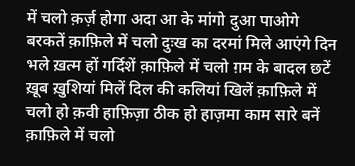में चलो क़र्ज़ होगा अदा आ के मांगो दुआ पाओगे बरकतें क़ाफ़िले में चलो दुःख का दरमां मिले आएंगे दिन भले ख़त्म हों गर्दिशें क़ाफ़िले में चलो ग़म के बादल छटें ख़ूब ख़ुशियां मिलें दिल की कलियां खिलें क़ाफ़िले में चलो हो क़वी हाफ़िज़ा ठीक हो हाज़मा काम सारे बनें क़ाफ़िले में चलो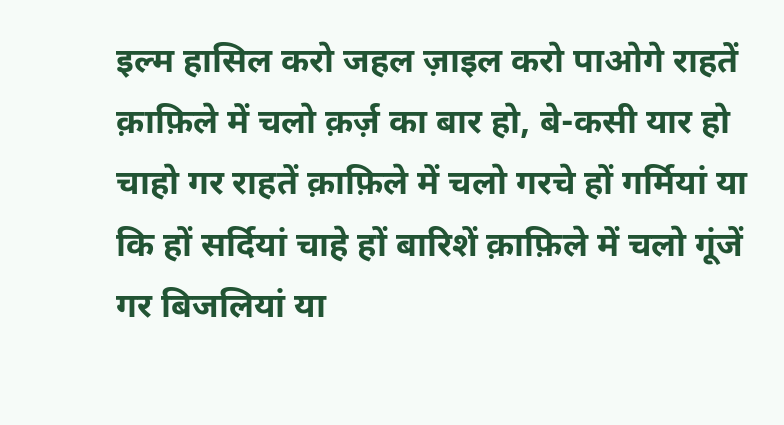इल्म हासिल करो जहल ज़ाइल करो पाओगे राहतें क़ाफ़िले में चलो क़र्ज़ का बार हो, बे-कसी यार हो चाहो गर राहतें क़ाफ़िले में चलो गरचे हों गर्मियां या कि हों सर्दियां चाहे हों बारिशें क़ाफ़िले में चलो गूंजें गर बिजलियां या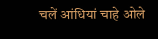चलें आंधियां चाहे ओले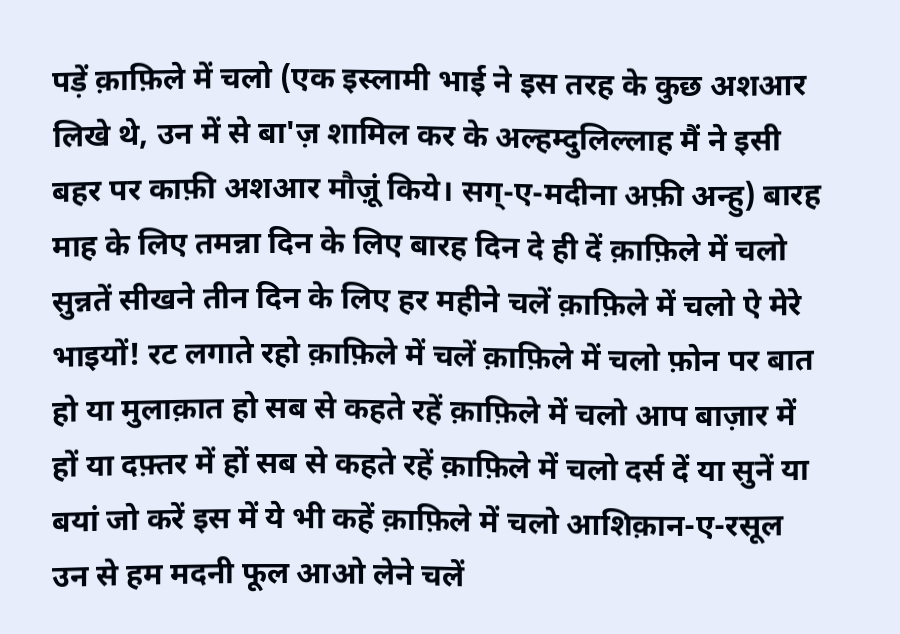पड़ें क़ाफ़िले में चलो (एक इस्लामी भाई ने इस तरह के कुछ अशआर लिखे थे, उन में से बा'ज़ शामिल कर के अल्हम्दुलिल्लाह मैं ने इसी बहर पर काफ़ी अशआर मौज़ूं किये। सग्-ए-मदीना अफ़ी अन्हु) बारह माह के लिए तमन्ना दिन के लिए बारह दिन दे ही दें क़ाफ़िले में चलो सुन्नतें सीखने तीन दिन के लिए हर महीने चलें क़ाफ़िले में चलो ऐ मेरे भाइयों! रट लगाते रहो क़ाफ़िले में चलें क़ाफ़िले में चलो फ़ोन पर बात हो या मुलाक़ात हो सब से कहते रहें क़ाफ़िले में चलो आप बाज़ार में हों या दफ़्तर में हों सब से कहते रहें क़ाफ़िले में चलो दर्स दें या सुनें या बयां जो करें इस में ये भी कहें क़ाफ़िले में चलो आशिक़ान-ए-रसूल उन से हम मदनी फूल आओ लेने चलें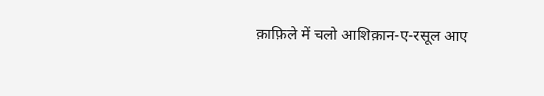क़ाफ़िले में चलो आशिक़ान-ए-रसूल आए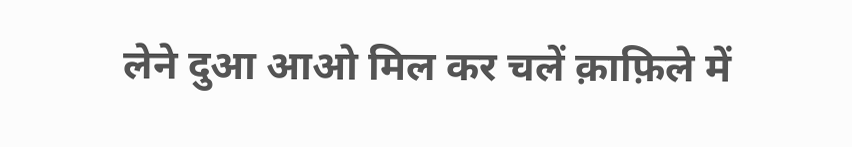लेने दुआ आओ मिल कर चलें क़ाफ़िले में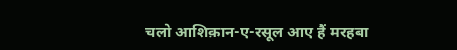चलो आशिक़ान-ए-रसूल आए हैं मरहबा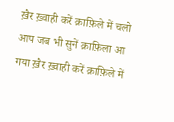ख़ैर ख़्वाही करें क़ाफ़िले में चलो आप जब भी सुनें क़ाफ़िला आ गया ख़ैर ख़्वाही करें क़ाफ़िले में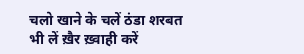चलो खाने के चलें ठंडा शरबत भी लें ख़ैर ख़्वाही करें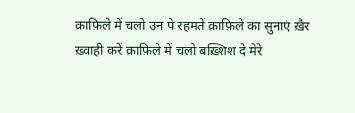क़ाफ़िले में चलो उन पे रहमतें क़ाफ़िले का सुनाएं ख़ैर ख़्वाही करें क़ाफ़िले में चलो बख़्शिश दे मेरे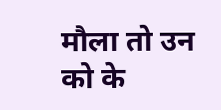मौला तो उन को के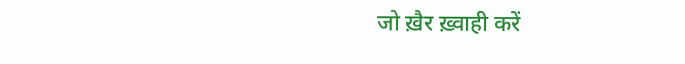जो ख़ैर ख़्वाही करें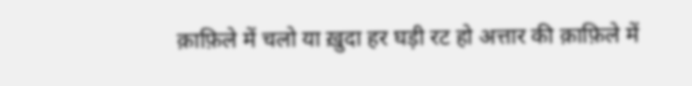क़ाफ़िले में चलो या ख़ुदा हर घड़ी रट हो अत्तार की क़ाफ़िले में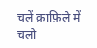चलें क़ाफ़िले में चलो